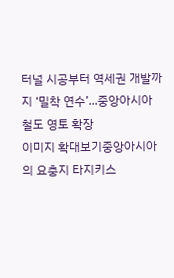터널 시공부터 역세권 개발까지 ‘밀착 연수’...중앙아시아 철도 영토 확장
이미지 확대보기중앙아시아의 요충지 타지키스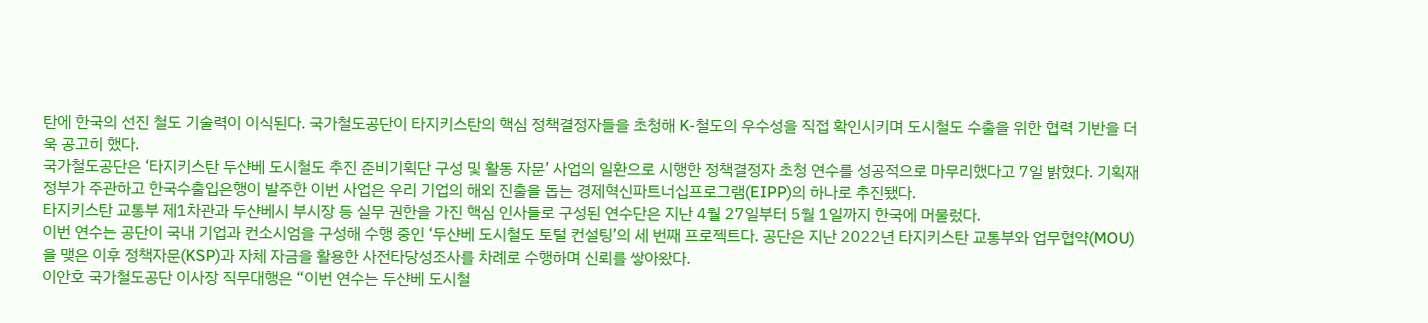탄에 한국의 선진 철도 기술력이 이식된다. 국가철도공단이 타지키스탄의 핵심 정책결정자들을 초청해 K-철도의 우수성을 직접 확인시키며 도시철도 수출을 위한 협력 기반을 더욱 공고히 했다.
국가철도공단은 ‘타지키스탄 두샨베 도시철도 추진 준비기획단 구성 및 활동 자문’ 사업의 일환으로 시행한 정책결정자 초청 연수를 성공적으로 마무리했다고 7일 밝혔다. 기획재정부가 주관하고 한국수출입은행이 발주한 이번 사업은 우리 기업의 해외 진출을 돕는 경제혁신파트너십프로그램(EIPP)의 하나로 추진됐다.
타지키스탄 교통부 제1차관과 두샨베시 부시장 등 실무 권한을 가진 핵심 인사들로 구성된 연수단은 지난 4월 27일부터 5월 1일까지 한국에 머물렀다.
이번 연수는 공단이 국내 기업과 컨소시엄을 구성해 수행 중인 ‘두샨베 도시철도 토털 컨설팅’의 세 번째 프로젝트다. 공단은 지난 2022년 타지키스탄 교통부와 업무협약(MOU)을 맺은 이후 정책자문(KSP)과 자체 자금을 활용한 사전타당성조사를 차례로 수행하며 신뢰를 쌓아왔다.
이안호 국가철도공단 이사장 직무대행은 “이번 연수는 두샨베 도시철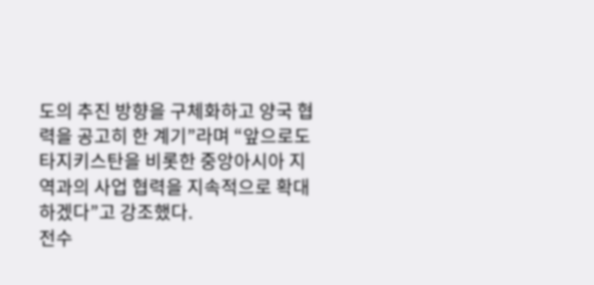도의 추진 방향을 구체화하고 양국 협력을 공고히 한 계기”라며 “앞으로도 타지키스탄을 비롯한 중앙아시아 지역과의 사업 협력을 지속적으로 확대하겠다”고 강조했다.
전수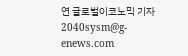연 글로벌이코노믹 기자 2040sysm@g-enews.com